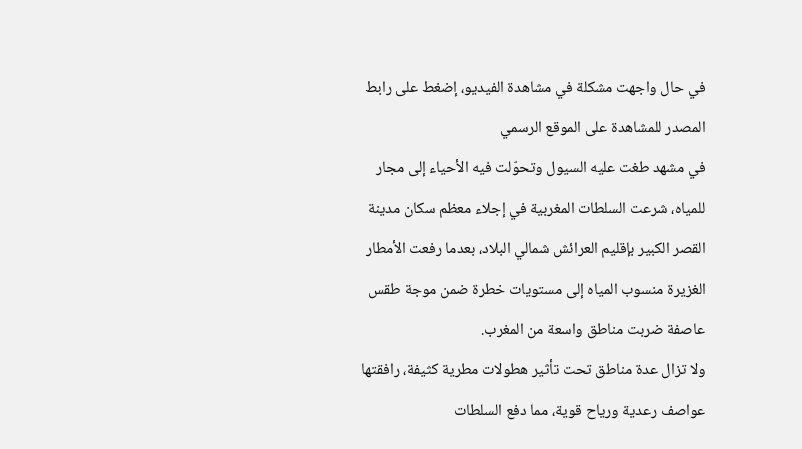في حال واجهت مشكلة في مشاهدة الفيديو، إضغط على رابط المصدر للمشاهدة على الموقع الرسمي
في مشهد طغت عليه السيول وتحوّلت فيه الأحياء إلى مجار للمياه، شرعت السلطات المغربية في إجلاء معظم سكان مدينة القصر الكبير بإقليم العرائش شمالي البلاد، بعدما رفعت الأمطار الغزيرة منسوب المياه إلى مستويات خطرة ضمن موجة طقس عاصفة ضربت مناطق واسعة من المغرب.
ولا تزال عدة مناطق تحت تأثير هطولات مطرية كثيفة، رافقتها عواصف رعدية ورياح قوية، مما دفع السلطات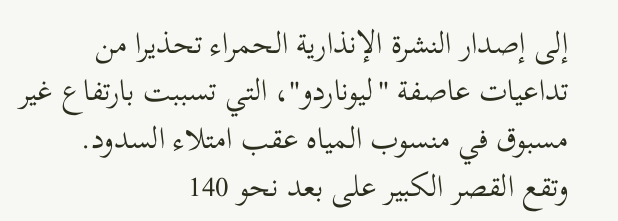إلى إصدار النشرة الإنذارية الحمراء تحذيرا من تداعيات عاصفة "ليوناردو"، التي تسببت بارتفاع غير مسبوق في منسوب المياه عقب امتلاء السدود.
وتقع القصر الكبير على بعد نحو 140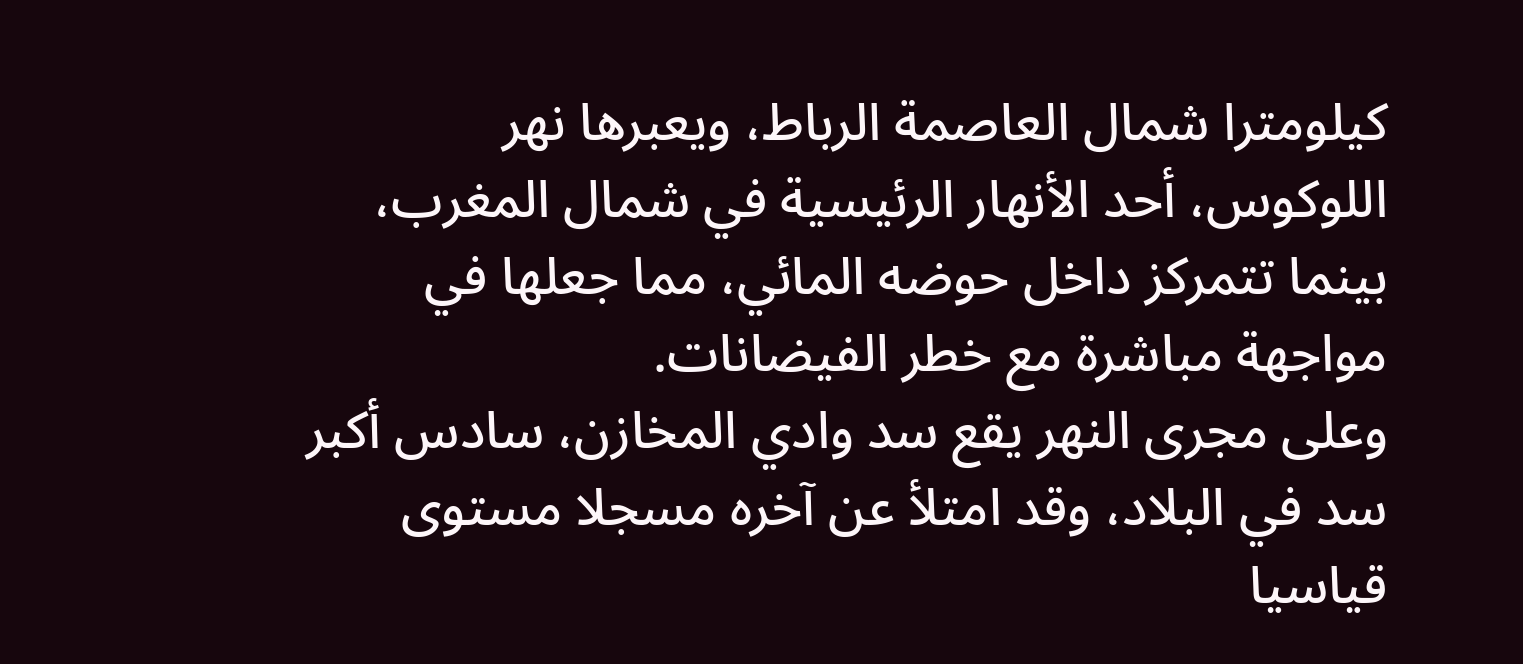كيلومترا شمال العاصمة الرباط، ويعبرها نهر اللوكوس، أحد الأنهار الرئيسية في شمال المغرب، بينما تتمركز داخل حوضه المائي، مما جعلها في مواجهة مباشرة مع خطر الفيضانات.
وعلى مجرى النهر يقع سد وادي المخازن، سادس أكبر سد في البلاد، وقد امتلأ عن آخره مسجلا مستوى قياسيا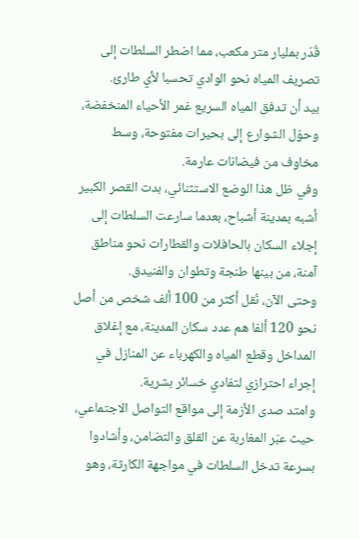قُدّر بمليار متر مكعب، مما اضطر السلطات إلى تصريف المياه نحو الوادي تحسبا لأي طارئ.
بيد أن تدفق المياه السريع غمر الأحياء المنخفضة، وحوّل الشوارع إلى بحيرات مفتوحة، وسط مخاوف من فيضانات عارمة.
وفي ظل هذا الوضع الاستثنائي، بدت القصر الكبير أشبه بمدينة أشباح، بعدما سارعت السلطات إلى إجلاء السكان بالحافلات والقطارات نحو مناطق آمنة، من بينها طنجة وتطوان والفنيدق.
وحتى الآن، نُقل أكثر من 100 ألف شخص من أصل نحو 120 ألفا هم عدد سكان المدينة، مع إغلاق المداخل وقطع المياه والكهرباء عن المنازل في إجراء احترازي لتفادي خسائر بشرية.
وامتد صدى الأزمة إلى مواقع التواصل الاجتماعي، حيث عبّر المغاربة عن القلق والتضامن، وأشادوا بسرعة تدخل السلطات في مواجهة الكارثة، وهو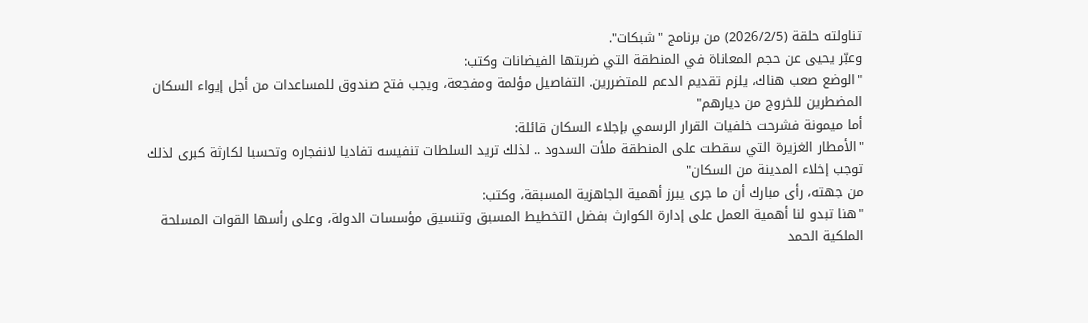تناولته حلقة (2026/2/5) من برنامج "شبكات".
وعبّر يحيى عن حجم المعاناة في المنطقة التي ضربتها الفيضانات وكتب:
"الوضع صعب هناك، يلزم تقديم الدعم للمتضررين. التفاصيل مؤلمة ومفجعة، ويجب فتح صندوق للمساعدات من أجل إيواء السكان المضطرين للخروج من ديارهم"
أما ميمونة فشرحت خلفيات القرار الرسمي بإجلاء السكان قائلة:
"الأمطار الغزيرة التي سقطت على المنطقة ملأت السدود .. لذلك تريد السلطات تنفيسه تفاديا لانفجاره وتحسبا لكارثة كبرى لذلك توجب إخلاء المدينة من السكان"
من جهته، رأى مبارك أن ما جرى يبرز أهمية الجاهزية المسبقة، وكتب:
"هنا تبدو لنا أهمية العمل على إدارة الكوارث بفضل التخطيط المسبق وتنسيق مؤسسات الدولة، وعلى رأسها القوات المسلحة الملكية الحمد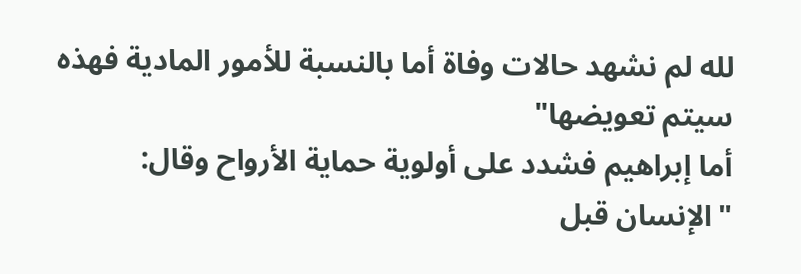لله لم نشهد حالات وفاة أما بالنسبة للأمور المادية فهذه سيتم تعويضها"
أما إبراهيم فشدد على أولوية حماية الأرواح وقال:
"الإنسان قبل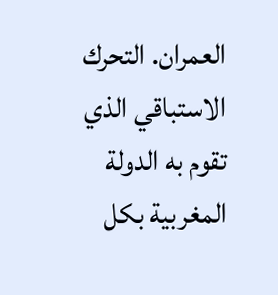العمران. التحرك الاستباقي الذي تقوم به الدولة المغربية بكل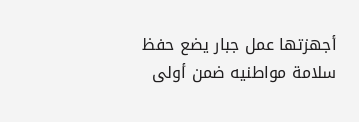أجهزتها عمل جبار يضع حفظ سلامة مواطنيه ضمن أولى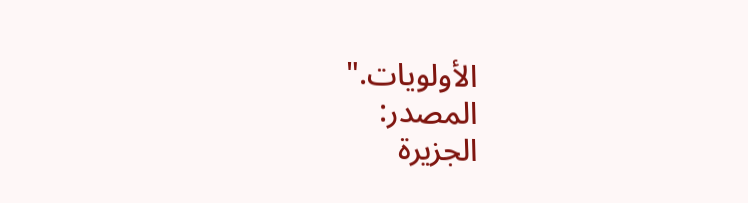الأولويات."
المصدر:
الجزيرة